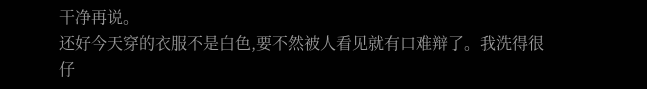干净再说。
还好今天穿的衣服不是白色,要不然被人看见就有口难辩了。我洗得很仔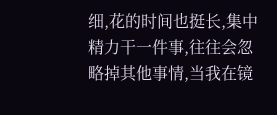细,花的时间也挺长,集中精力干一件事,往往会忽略掉其他事情,当我在镜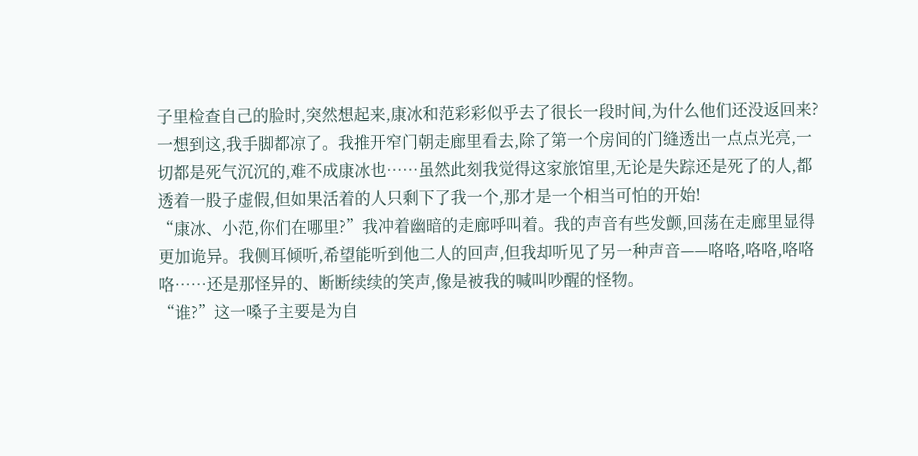子里检查自己的脸时,突然想起来,康冰和范彩彩似乎去了很长一段时间,为什么他们还没返回来?
一想到这,我手脚都凉了。我推开窄门朝走廊里看去,除了第一个房间的门缝透出一点点光亮,一切都是死气沉沉的,难不成康冰也……虽然此刻我觉得这家旅馆里,无论是失踪还是死了的人,都透着一股子虚假,但如果活着的人只剩下了我一个,那才是一个相当可怕的开始!
“康冰、小范,你们在哪里?”我冲着幽暗的走廊呼叫着。我的声音有些发颤,回荡在走廊里显得更加诡异。我侧耳倾听,希望能听到他二人的回声,但我却听见了另一种声音——咯咯,咯咯,咯咯咯……还是那怪异的、断断续续的笑声,像是被我的喊叫吵醒的怪物。
“谁?”这一嗓子主要是为自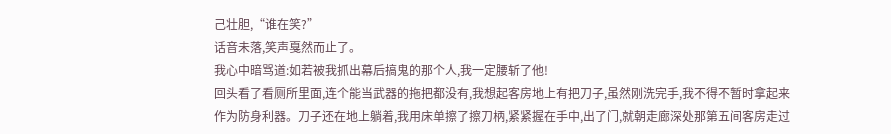己壮胆,“谁在笑?”
话音未落,笑声戛然而止了。
我心中暗骂道:如若被我抓出幕后搞鬼的那个人,我一定腰斩了他!
回头看了看厕所里面,连个能当武器的拖把都没有,我想起客房地上有把刀子,虽然刚洗完手,我不得不暂时拿起来作为防身利器。刀子还在地上躺着,我用床单擦了擦刀柄,紧紧握在手中,出了门,就朝走廊深处那第五间客房走过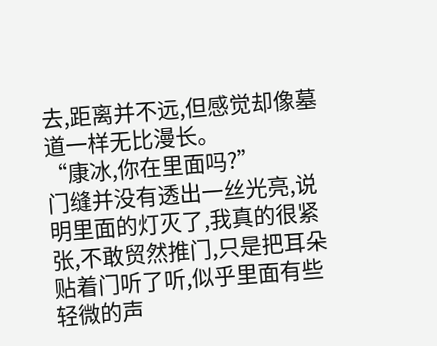去,距离并不远,但感觉却像墓道一样无比漫长。
“康冰,你在里面吗?”
门缝并没有透出一丝光亮,说明里面的灯灭了,我真的很紧张,不敢贸然推门,只是把耳朵贴着门听了听,似乎里面有些轻微的声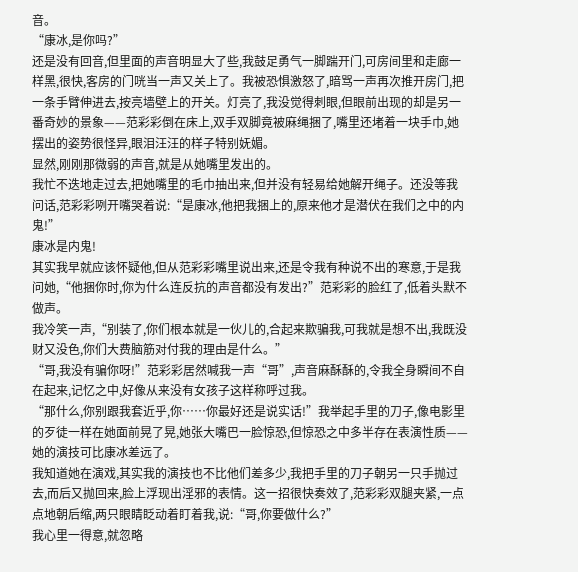音。
“康冰,是你吗?”
还是没有回音,但里面的声音明显大了些,我鼓足勇气一脚踹开门,可房间里和走廊一样黑,很快,客房的门咣当一声又关上了。我被恐惧激怒了,暗骂一声再次推开房门,把一条手臂伸进去,按亮墙壁上的开关。灯亮了,我没觉得刺眼,但眼前出现的却是另一番奇妙的景象——范彩彩倒在床上,双手双脚竟被麻绳捆了,嘴里还堵着一块手巾,她摆出的姿势很怪异,眼泪汪汪的样子特别妩媚。
显然,刚刚那微弱的声音,就是从她嘴里发出的。
我忙不迭地走过去,把她嘴里的毛巾抽出来,但并没有轻易给她解开绳子。还没等我问话,范彩彩咧开嘴哭着说:“是康冰,他把我捆上的,原来他才是潜伏在我们之中的内鬼!”
康冰是内鬼!
其实我早就应该怀疑他,但从范彩彩嘴里说出来,还是令我有种说不出的寒意,于是我问她,“他捆你时,你为什么连反抗的声音都没有发出?”范彩彩的脸红了,低着头默不做声。
我冷笑一声,“别装了,你们根本就是一伙儿的,合起来欺骗我,可我就是想不出,我既没财又没色,你们大费脑筋对付我的理由是什么。”
“哥,我没有骗你呀!”范彩彩居然喊我一声“哥”,声音麻酥酥的,令我全身瞬间不自在起来,记忆之中,好像从来没有女孩子这样称呼过我。
“那什么,你别跟我套近乎,你……你最好还是说实话!”我举起手里的刀子,像电影里的歹徒一样在她面前晃了晃,她张大嘴巴一脸惊恐,但惊恐之中多半存在表演性质——她的演技可比康冰差远了。
我知道她在演戏,其实我的演技也不比他们差多少,我把手里的刀子朝另一只手抛过去,而后又抛回来,脸上浮现出淫邪的表情。这一招很快奏效了,范彩彩双腿夹紧,一点点地朝后缩,两只眼睛眨动着盯着我,说:“哥,你要做什么?”
我心里一得意,就忽略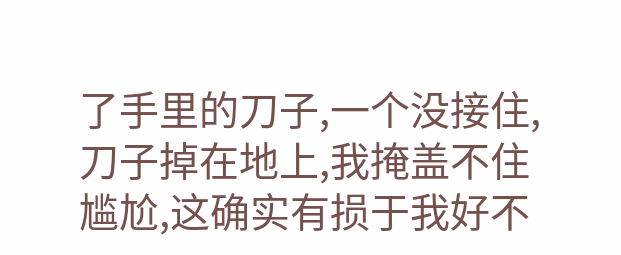了手里的刀子,一个没接住,刀子掉在地上,我掩盖不住尴尬,这确实有损于我好不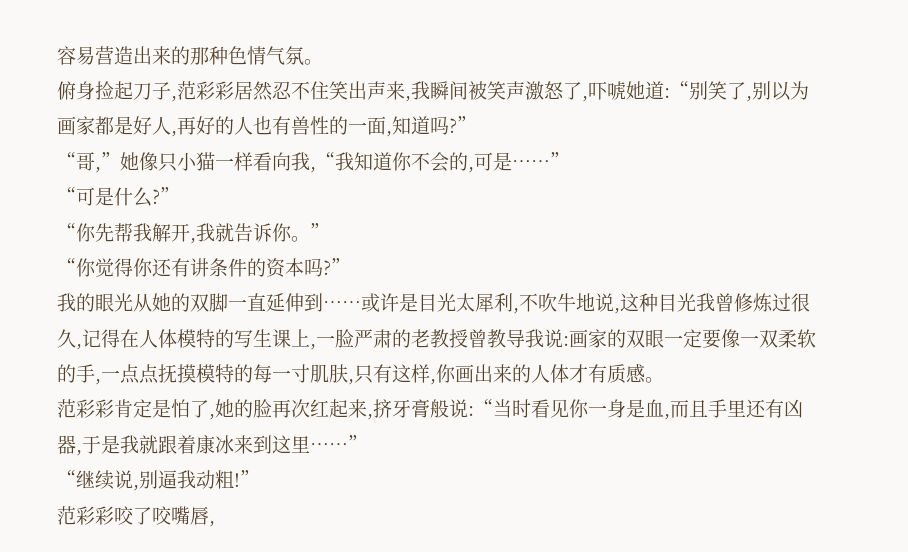容易营造出来的那种色情气氛。
俯身捡起刀子,范彩彩居然忍不住笑出声来,我瞬间被笑声激怒了,吓唬她道:“别笑了,别以为画家都是好人,再好的人也有兽性的一面,知道吗?”
“哥,”她像只小猫一样看向我,“我知道你不会的,可是……”
“可是什么?”
“你先帮我解开,我就告诉你。”
“你觉得你还有讲条件的资本吗?”
我的眼光从她的双脚一直延伸到……或许是目光太犀利,不吹牛地说,这种目光我曾修炼过很久,记得在人体模特的写生课上,一脸严肃的老教授曾教导我说:画家的双眼一定要像一双柔软的手,一点点抚摸模特的每一寸肌肤,只有这样,你画出来的人体才有质感。
范彩彩肯定是怕了,她的脸再次红起来,挤牙膏般说:“当时看见你一身是血,而且手里还有凶器,于是我就跟着康冰来到这里……”
“继续说,别逼我动粗!”
范彩彩咬了咬嘴唇,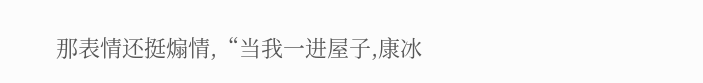那表情还挺煽情,“当我一进屋子,康冰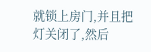就锁上房门,并且把灯关闭了,然后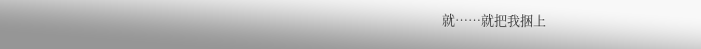就……就把我捆上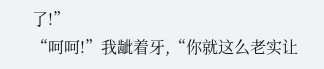了!”
“呵呵!”我龇着牙,“你就这么老实让